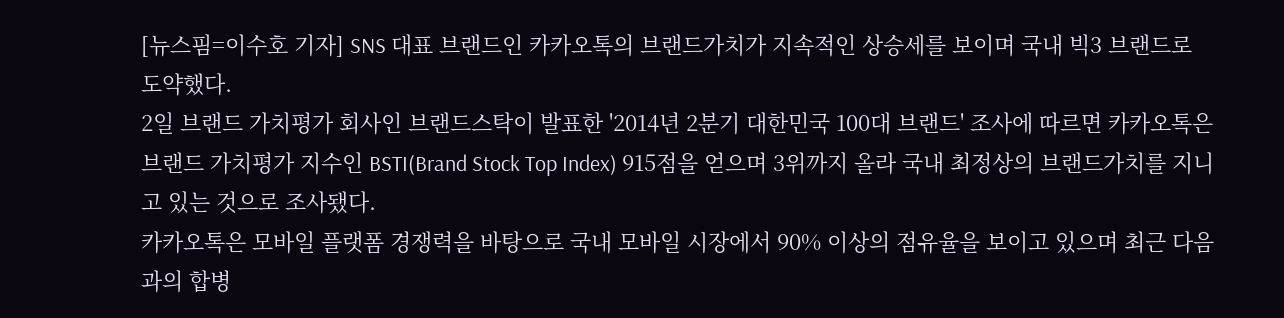[뉴스핌=이수호 기자] SNS 대표 브랜드인 카카오톡의 브랜드가치가 지속적인 상승세를 보이며 국내 빅3 브랜드로 도약했다.
2일 브랜드 가치평가 회사인 브랜드스탁이 발표한 '2014년 2분기 대한민국 100대 브랜드' 조사에 따르면 카카오톡은 브랜드 가치평가 지수인 BSTI(Brand Stock Top Index) 915점을 얻으며 3위까지 올라 국내 최정상의 브랜드가치를 지니고 있는 것으로 조사됐다.
카카오톡은 모바일 플랫폼 경쟁력을 바탕으로 국내 모바일 시장에서 90% 이상의 점유율을 보이고 있으며 최근 다음과의 합병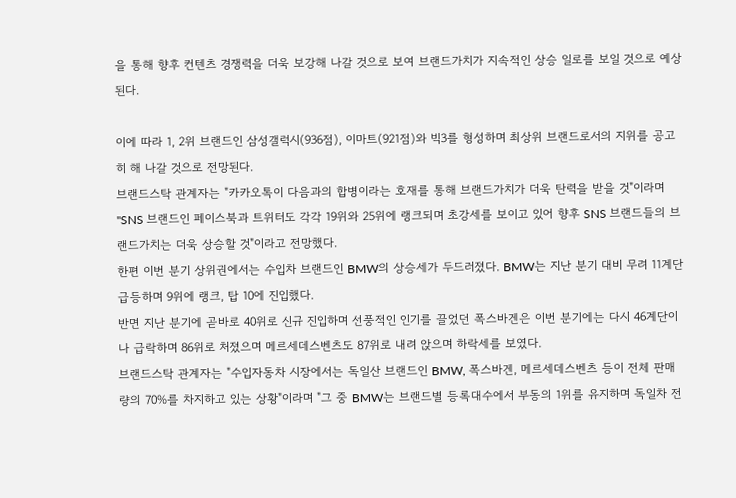을 통해 향후 컨텐츠 경쟁력을 더욱 보강해 나갈 것으로 보여 브랜드가치가 지속적인 상승 일로를 보일 것으로 예상된다.

이에 따라 1, 2위 브랜드인 삼성갤럭시(936점), 이마트(921점)와 빅3를 형성하며 최상위 브랜드로서의 지위를 공고히 해 나갈 것으로 전망된다.
브랜드스탁 관계자는 "카카오톡이 다음과의 합병이라는 호재를 통해 브랜드가치가 더욱 탄력을 받을 것"이라며 "SNS 브랜드인 페이스북과 트위터도 각각 19위와 25위에 랭크되며 초강세를 보이고 있어 향후 SNS 브랜드들의 브랜드가치는 더욱 상승할 것"이라고 전망했다.
한편 이번 분기 상위권에서는 수입차 브랜드인 BMW의 상승세가 두드러졌다. BMW는 지난 분기 대비 무려 11계단 급등하며 9위에 랭크, 탑 10에 진입했다.
반면 지난 분기에 곧바로 40위로 신규 진입하며 선풍적인 인기를 끌었던 폭스바겐은 이번 분기에는 다시 46계단이나 급락하며 86위로 처졌으며 메르세데스벤츠도 87위로 내려 앉으며 하락세를 보였다.
브랜드스탁 관계자는 "수입자동차 시장에서는 독일산 브랜드인 BMW, 폭스바겐, 메르세데스벤츠 등이 전체 판매량의 70%를 차지하고 있는 상황"이라며 "그 중 BMW는 브랜드별 등록대수에서 부동의 1위를 유지하며 독일차 전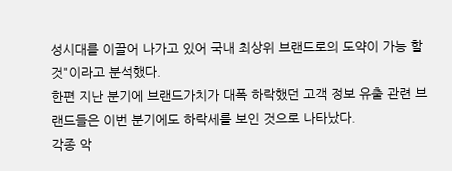성시대를 이끌어 나가고 있어 국내 최상위 브랜드로의 도약이 가능 할 것"이라고 분석했다.
한편 지난 분기에 브랜드가치가 대폭 하락했던 고객 정보 유출 관련 브랜드들은 이번 분기에도 하락세를 보인 것으로 나타났다.
각종 악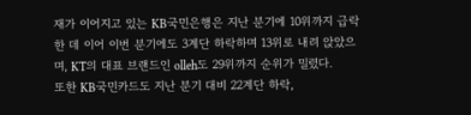재가 이어지고 있는 KB국민은행은 지난 분기에 10위까지 급락한 데 이어 이번 분기에도 3계단 하락하며 13위로 내려 앉았으며, KT의 대표 브랜드인 olleh도 29위까지 순위가 밀렸다.
또한 KB국민카드도 지난 분기 대비 22계단 하락,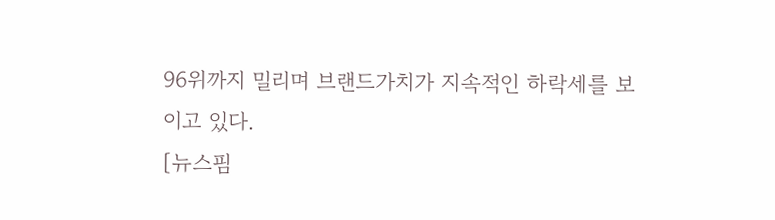96위까지 밀리며 브랜드가치가 지속적인 하락세를 보이고 있다.
[뉴스핌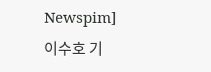Newspim] 이수호 기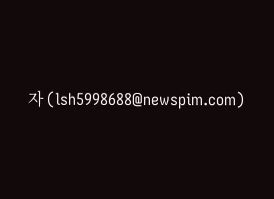자 (lsh5998688@newspim.com)